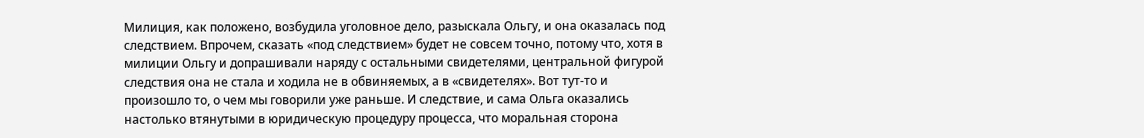Милиция, как положено, возбудила уголовное дело, разыскала Ольгу, и она оказалась под следствием. Впрочем, сказать «под следствием» будет не совсем точно, потому что, хотя в милиции Ольгу и допрашивали наряду с остальными свидетелями, центральной фигурой следствия она не стала и ходила не в обвиняемых, а в «свидетелях». Вот тут-то и произошло то, о чем мы говорили уже раньше. И следствие, и сама Ольга оказались настолько втянутыми в юридическую процедуру процесса, что моральная сторона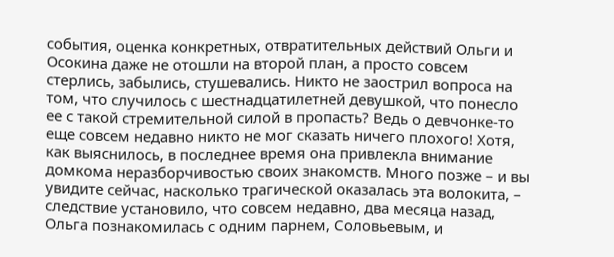события, оценка конкретных, отвратительных действий Ольги и Осокина даже не отошли на второй план, а просто совсем стерлись, забылись, стушевались. Никто не заострил вопроса на том, что случилось с шестнадцатилетней девушкой, что понесло ее с такой стремительной силой в пропасть? Ведь о девчонке-то еще совсем недавно никто не мог сказать ничего плохого! Хотя, как выяснилось, в последнее время она привлекла внимание домкома неразборчивостью своих знакомств. Много позже – и вы увидите сейчас, насколько трагической оказалась эта волокита, – следствие установило, что совсем недавно, два месяца назад, Ольга познакомилась с одним парнем, Соловьевым, и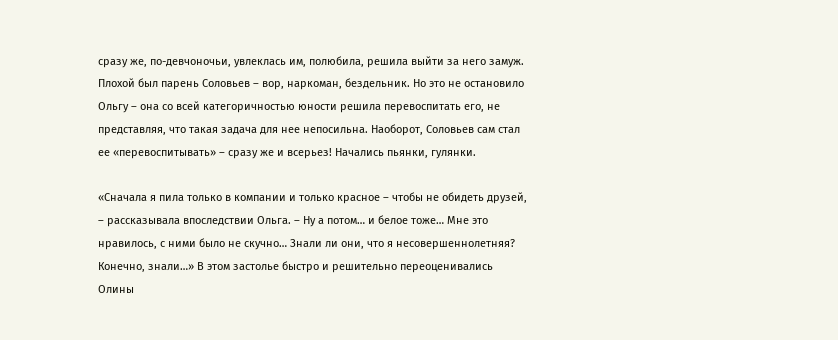сразу же, по-девчоночьи, увлеклась им, полюбила, решила выйти за него замуж. Плохой был парень Соловьев – вор, наркоман, бездельник. Но это не остановило Ольгу – она со всей категоричностью юности решила перевоспитать его, не представляя, что такая задача для нее непосильна. Наоборот, Соловьев сам стал ее «перевоспитывать» – сразу же и всерьез! Начались пьянки, гулянки.

«Сначала я пила только в компании и только красное – чтобы не обидеть друзей, – рассказывала впоследствии Ольга. – Ну а потом… и белое тоже… Мне это нравилось, с ними было не скучно… Знали ли они, что я несовершеннолетняя? Конечно, знали…» В этом застолье быстро и решительно переоценивались Олины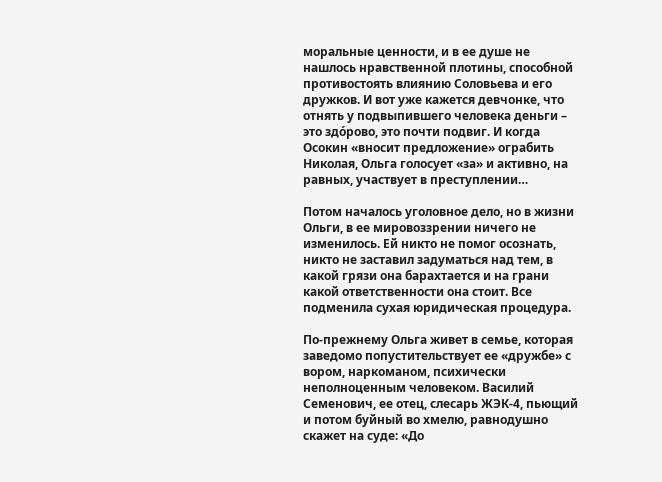моральные ценности, и в ее душе не нашлось нравственной плотины, способной противостоять влиянию Соловьева и его дружков. И вот уже кажется девчонке, что отнять у подвыпившего человека деньги – это здо́рово, это почти подвиг. И когда Осокин «вносит предложение» ограбить Николая, Ольга голосует «за» и активно, на равных, участвует в преступлении…

Потом началось уголовное дело, но в жизни Ольги, в ее мировоззрении ничего не изменилось. Ей никто не помог осознать, никто не заставил задуматься над тем, в какой грязи она барахтается и на грани какой ответственности она стоит. Все подменила сухая юридическая процедура.

По-прежнему Ольга живет в семье, которая заведомо попустительствует ее «дружбе» с вором, наркоманом, психически неполноценным человеком. Василий Семенович, ее отец, слесарь ЖЭК-4, пьющий и потом буйный во хмелю, равнодушно скажет на суде: «До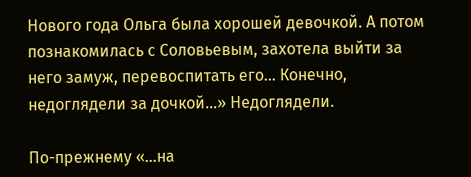Нового года Ольга была хорошей девочкой. А потом познакомилась с Соловьевым, захотела выйти за него замуж, перевоспитать его… Конечно, недоглядели за дочкой…» Недоглядели.

По-прежнему «…на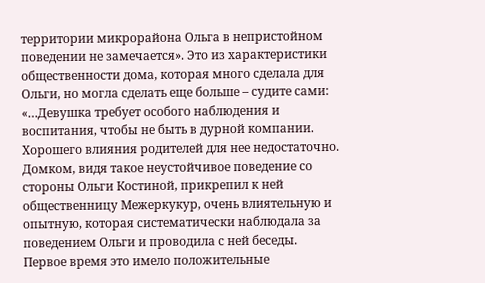территории микрорайона Ольга в непристойном поведении не замечается». Это из характеристики общественности дома, которая много сделала для Ольги, но могла сделать еще больше – судите сами: «…Девушка требует особого наблюдения и воспитания, чтобы не быть в дурной компании. Хорошего влияния родителей для нее недостаточно. Домком, видя такое неустойчивое поведение со стороны Ольги Костиной, прикрепил к ней общественницу Межеркукур, очень влиятельную и опытную, которая систематически наблюдала за поведением Ольги и проводила с ней беседы. Первое время это имело положительные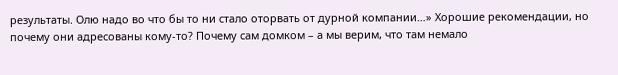результаты. Олю надо во что бы то ни стало оторвать от дурной компании…» Хорошие рекомендации, но почему они адресованы кому-то? Почему сам домком – а мы верим, что там немало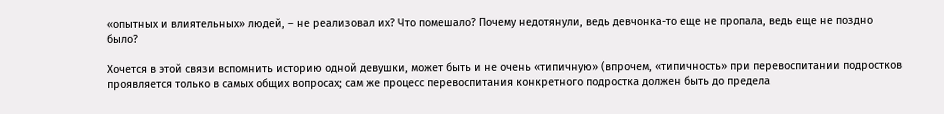«опытных и влиятельных» людей, – не реализовал их? Что помешало? Почему недотянули, ведь девчонка-то еще не пропала, ведь еще не поздно было?

Хочется в этой связи вспомнить историю одной девушки, может быть и не очень «типичную» (впрочем, «типичность» при перевоспитании подростков проявляется только в самых общих вопросах; сам же процесс перевоспитания конкретного подростка должен быть до предела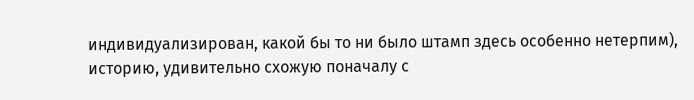индивидуализирован, какой бы то ни было штамп здесь особенно нетерпим), историю, удивительно схожую поначалу с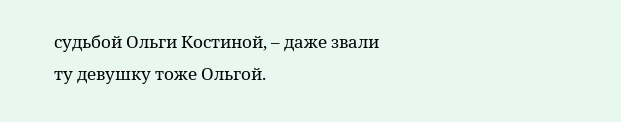судьбой Ольги Костиной, – даже звали ту девушку тоже Ольгой.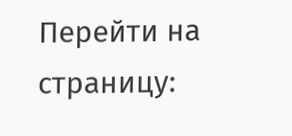Перейти на страницу: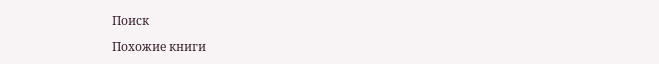Поиск

Похожие книги